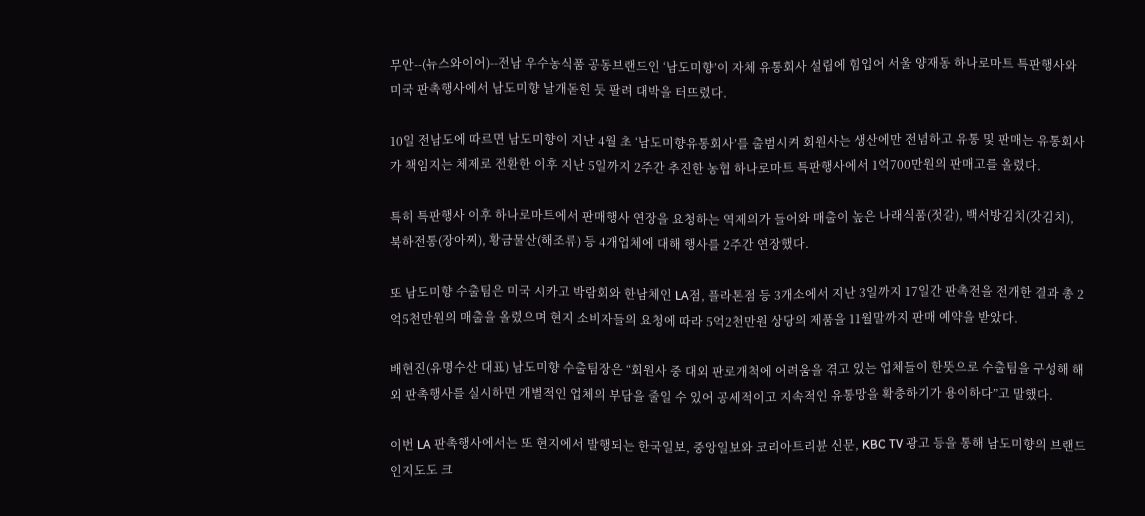무안--(뉴스와이어)--전남 우수농식품 공동브랜드인 ‘남도미향’이 자체 유통회사 설립에 힘입어 서울 양재동 하나로마트 특판행사와 미국 판촉행사에서 남도미향 날개돋힌 듯 팔려 대박을 터뜨렸다.

10일 전남도에 따르면 남도미향이 지난 4월 초 ‘남도미향유통회사’를 출범시켜 회원사는 생산에만 전념하고 유통 및 판매는 유통회사가 책임지는 체제로 전환한 이후 지난 5일까지 2주간 추진한 농협 하나로마트 특판행사에서 1억700만원의 판매고를 올렸다.

특히 특판행사 이후 하나로마트에서 판매행사 연장을 요청하는 역제의가 들어와 매출이 높은 나래식품(젓갈), 백서방김치(갓김치), 북하전통(장아찌), 황금물산(해조류) 등 4개업체에 대해 행사를 2주간 연장했다.

또 남도미향 수출팀은 미국 시카고 박람회와 한남체인 LA점, 플라톤점 등 3개소에서 지난 3일까지 17일간 판촉전을 전개한 결과 총 2억5천만원의 매출을 올렸으며 현지 소비자들의 요청에 따라 5억2천만원 상당의 제품을 11월말까지 판매 예약을 받았다.

배현진(유명수산 대표) 남도미향 수출팀장은 “회원사 중 대외 판로개척에 어려움을 겪고 있는 업체들이 한뜻으로 수출팀을 구성해 해외 판촉행사를 실시하면 개별적인 업체의 부담을 줄일 수 있어 공세적이고 지속적인 유통망을 확충하기가 용이하다”고 말했다.

이번 LA 판촉행사에서는 또 현지에서 발행되는 한국일보, 중앙일보와 코리아트리뷴 신문, KBC TV 광고 등을 통해 남도미향의 브랜드 인지도도 크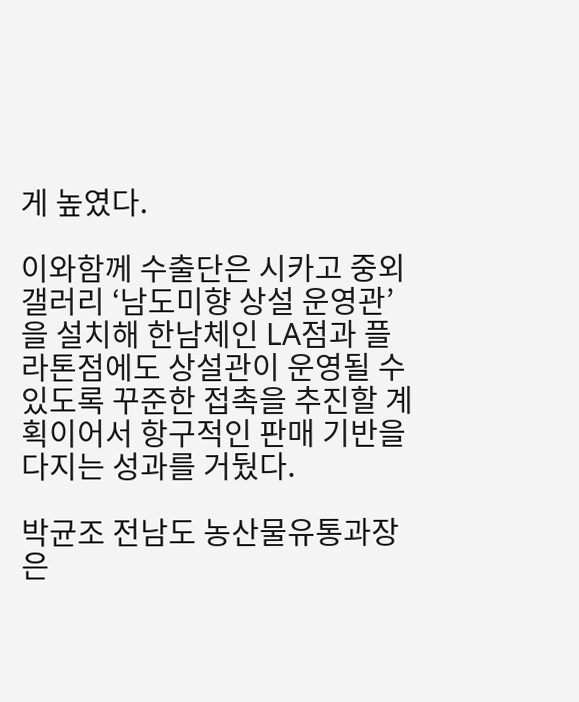게 높였다.

이와함께 수출단은 시카고 중외갤러리 ‘남도미향 상설 운영관’을 설치해 한남체인 LA점과 플라톤점에도 상설관이 운영될 수 있도록 꾸준한 접촉을 추진할 계획이어서 항구적인 판매 기반을 다지는 성과를 거뒀다.

박균조 전남도 농산물유통과장은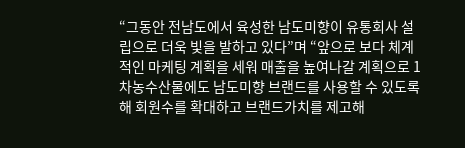“그동안 전남도에서 육성한 남도미향이 유통회사 설립으로 더욱 빛을 발하고 있다”며 “앞으로 보다 체계적인 마케팅 계획을 세워 매출을 높여나갈 계획으로 1차농수산물에도 남도미향 브랜드를 사용할 수 있도록 해 회원수를 확대하고 브랜드가치를 제고해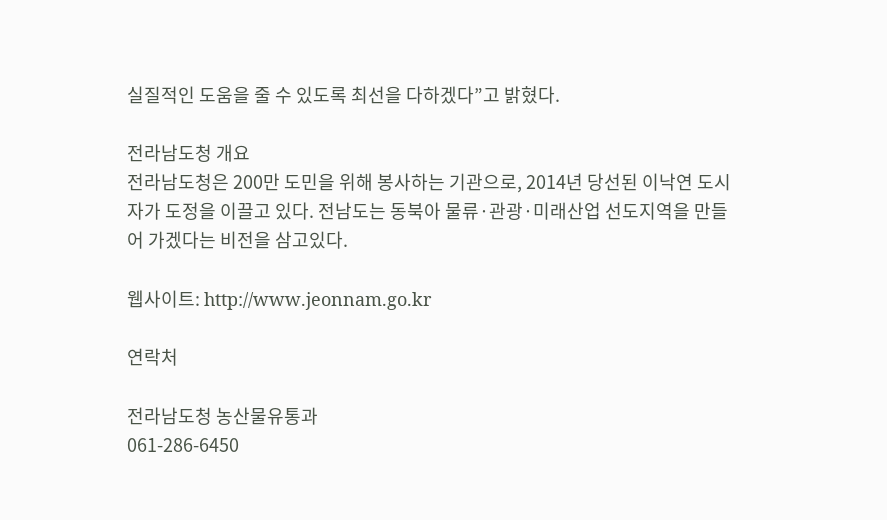실질적인 도움을 줄 수 있도록 최선을 다하겠다”고 밝혔다.

전라남도청 개요
전라남도청은 200만 도민을 위해 봉사하는 기관으로, 2014년 당선된 이낙연 도시자가 도정을 이끌고 있다. 전남도는 동북아 물류·관광·미래산업 선도지역을 만들어 가겠다는 비전을 삼고있다.

웹사이트: http://www.jeonnam.go.kr

연락처

전라남도청 농산물유통과
061-286-6450